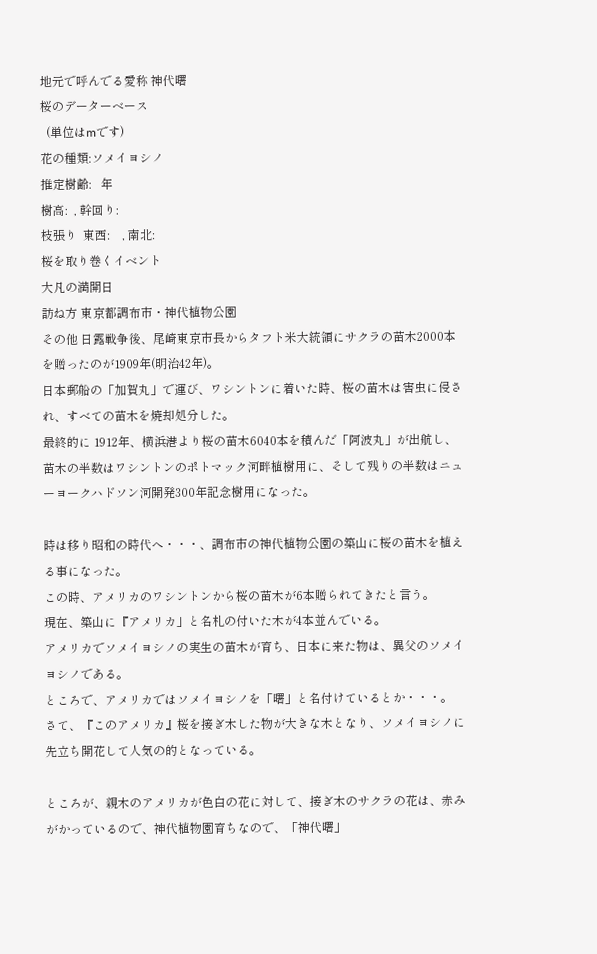地元で呼んでる愛称 神代曙
桜のデーターベース
  (単位はmです)
花の種類:ソメイヨシノ
推定樹齢:   年
樹高:  , 幹回り:
枝張り  東西:    , 南北:
桜を取り巻くイベント
大凡の満開日
訪ね方 東京都調布市・神代植物公園
その他 日露戦争後、尾崎東京市長からタフト米大統領にサクラの苗木2000本を贈ったのが1909年(明治42年)。
日本郵船の「加賀丸」で運び、ワシントンに着いた時、桜の苗木は害虫に侵され、すべての苗木を焼却処分した。
最終的に 1912年、横浜港より桜の苗木6040本を積んだ「阿波丸」が出航し、苗木の半数はワシントンのポトマック河畔植樹用に、そして残りの半数はニューヨークハドソン河開発300年記念樹用になった。

時は移り昭和の時代へ・・・、調布市の神代植物公園の築山に桜の苗木を植える事になった。
この時、アメリカのワシントンから桜の苗木が6本贈られてきたと言う。
現在、築山に『アメリカ」と名札の付いた木が4本並んでいる。
アメリカでソメイヨシノの実生の苗木が育ち、日本に来た物は、異父のソメイヨシノである。
ところで、アメリカではソメイヨシノを「曙」と名付けているとか・・・。
さて、『このアメリカ』桜を接ぎ木した物が大きな木となり、ソメイヨシノに先立ち開花して人気の的となっている。

ところが、親木のアメリカが色白の花に対して、接ぎ木のサクラの花は、赤みがかっているので、神代植物園育ちなので、「神代曙」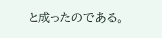と成ったのである。